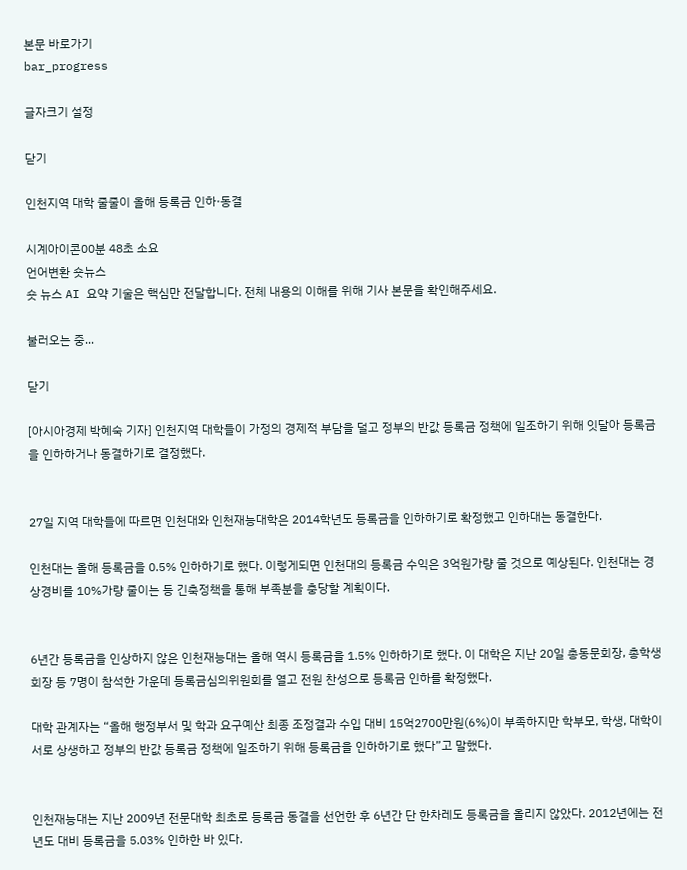본문 바로가기
bar_progress

글자크기 설정

닫기

인천지역 대학 줄줄이 올해 등록금 인하·동결

시계아이콘00분 48초 소요
언어변환 숏뉴스
숏 뉴스 AI 요약 기술은 핵심만 전달합니다. 전체 내용의 이해를 위해 기사 본문을 확인해주세요.

불러오는 중...

닫기

[아시아경제 박혜숙 기자] 인천지역 대학들이 가정의 경제적 부담을 덜고 정부의 반값 등록금 정책에 일조하기 위해 잇달아 등록금을 인하하거나 동결하기로 결정했다.


27일 지역 대학들에 따르면 인천대와 인천재능대학은 2014학년도 등록금을 인하하기로 확정했고 인하대는 동결한다.

인천대는 올해 등록금을 0.5% 인하하기로 했다. 이렇게되면 인천대의 등록금 수익은 3억원가량 줄 것으로 예상된다. 인천대는 경상경비를 10%가량 줄이는 등 긴축정책을 통해 부족분을 충당할 계획이다.


6년간 등록금을 인상하지 않은 인천재능대는 올해 역시 등록금을 1.5% 인하하기로 했다. 이 대학은 지난 20일 총동문회장, 총학생회장 등 7명이 참석한 가운데 등록금심의위원회를 열고 전원 찬성으로 등록금 인하를 확정했다.

대학 관계자는 “올해 행정부서 및 학과 요구예산 최종 조정결과 수입 대비 15억2700만원(6%)이 부족하지만 학부모, 학생, 대학이 서로 상생하고 정부의 반값 등록금 정책에 일조하기 위해 등록금을 인하하기로 했다”고 말했다.


인천재능대는 지난 2009년 전문대학 최초로 등록금 동결을 선언한 후 6년간 단 한차레도 등록금을 올리지 않았다. 2012년에는 전년도 대비 등록금을 5.03% 인하한 바 있다.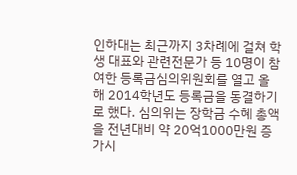인하대는 최근까지 3차례에 걸쳐 학생 대표와 관련전문가 등 10명이 참여한 등록금심의위원회를 열고 올해 2014학년도 등록금을 동결하기로 했다. 심의위는 장학금 수혜 총액을 전년대비 약 20억1000만원 증가시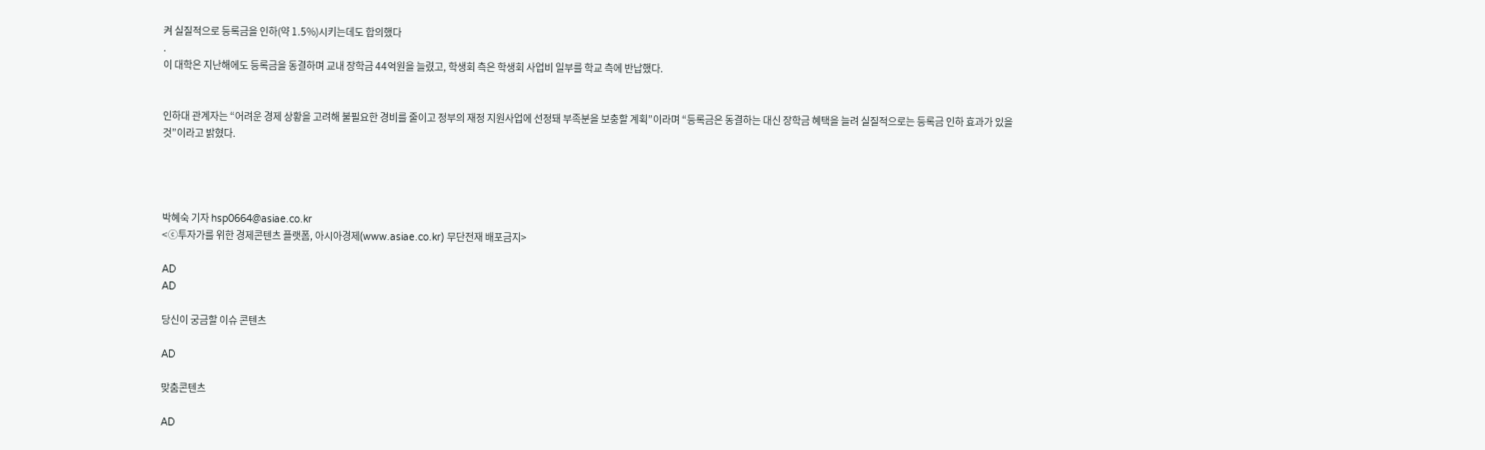켜 실질적으로 등록금을 인하(약 1.5%)시키는데도 합의했다
.
이 대학은 지난해에도 등록금을 동결하며 교내 장학금 44억원을 늘렸고, 학생회 측은 학생회 사업비 일부를 학교 측에 반납했다.


인하대 관계자는 “어려운 경제 상황을 고려해 불필요한 경비를 줄이고 정부의 재정 지원사업에 선정돼 부족분을 보충할 계획”이라며 “등록금은 동결하는 대신 장학금 혜택을 늘려 실질적으로는 등록금 인하 효과가 있을 것”이라고 밝혔다.




박혜숙 기자 hsp0664@asiae.co.kr
<ⓒ투자가를 위한 경제콘텐츠 플랫폼, 아시아경제(www.asiae.co.kr) 무단전재 배포금지>

AD
AD

당신이 궁금할 이슈 콘텐츠

AD

맞춤콘텐츠

AD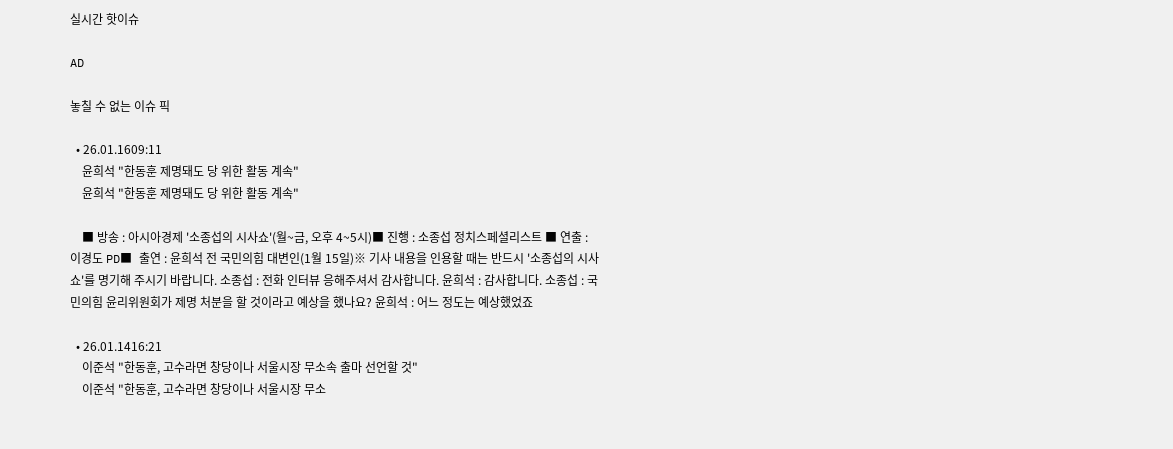실시간 핫이슈

AD

놓칠 수 없는 이슈 픽

  • 26.01.1609:11
    윤희석 "한동훈 제명돼도 당 위한 활동 계속"
    윤희석 "한동훈 제명돼도 당 위한 활동 계속"

    ■ 방송 : 아시아경제 '소종섭의 시사쇼'(월~금, 오후 4~5시)■ 진행 : 소종섭 정치스페셜리스트 ■ 연출 : 이경도 PD■ 출연 : 윤희석 전 국민의힘 대변인(1월 15일)※ 기사 내용을 인용할 때는 반드시 '소종섭의 시사쇼'를 명기해 주시기 바랍니다. 소종섭 : 전화 인터뷰 응해주셔서 감사합니다. 윤희석 : 감사합니다. 소종섭 : 국민의힘 윤리위원회가 제명 처분을 할 것이라고 예상을 했나요? 윤희석 : 어느 정도는 예상했었죠

  • 26.01.1416:21
    이준석 "한동훈, 고수라면 창당이나 서울시장 무소속 출마 선언할 것"
    이준석 "한동훈, 고수라면 창당이나 서울시장 무소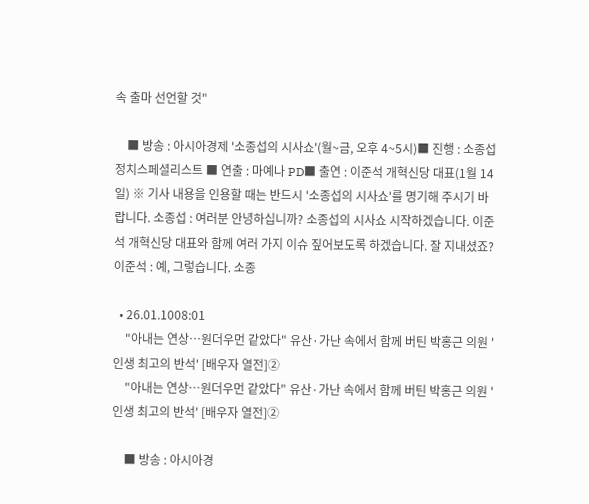속 출마 선언할 것"

    ■ 방송 : 아시아경제 '소종섭의 시사쇼'(월~금, 오후 4~5시)■ 진행 : 소종섭 정치스페셜리스트 ■ 연출 : 마예나 PD■ 출연 : 이준석 개혁신당 대표(1월 14일) ※ 기사 내용을 인용할 때는 반드시 '소종섭의 시사쇼'를 명기해 주시기 바랍니다. 소종섭 : 여러분 안녕하십니까? 소종섭의 시사쇼 시작하겠습니다. 이준석 개혁신당 대표와 함께 여러 가지 이슈 짚어보도록 하겠습니다. 잘 지내셨죠? 이준석 : 예, 그렇습니다. 소종

  • 26.01.1008:01
    "아내는 연상…원더우먼 같았다" 유산·가난 속에서 함께 버틴 박홍근 의원 '인생 최고의 반석' [배우자 열전]②
    "아내는 연상…원더우먼 같았다" 유산·가난 속에서 함께 버틴 박홍근 의원 '인생 최고의 반석' [배우자 열전]②

    ■ 방송 : 아시아경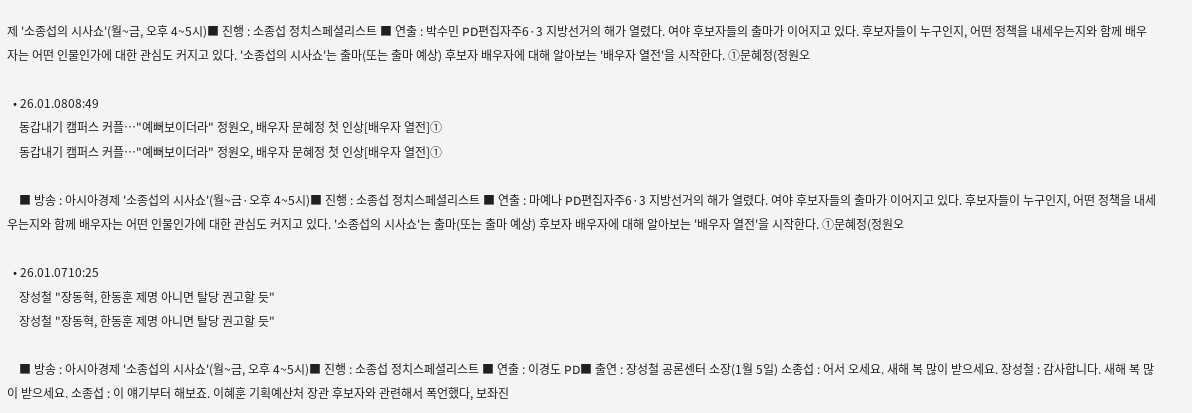제 '소종섭의 시사쇼'(월~금, 오후 4~5시)■ 진행 : 소종섭 정치스페셜리스트 ■ 연출 : 박수민 PD편집자주6·3 지방선거의 해가 열렸다. 여야 후보자들의 출마가 이어지고 있다. 후보자들이 누구인지, 어떤 정책을 내세우는지와 함께 배우자는 어떤 인물인가에 대한 관심도 커지고 있다. '소종섭의 시사쇼'는 출마(또는 출마 예상) 후보자 배우자에 대해 알아보는 '배우자 열전'을 시작한다. ①문혜정(정원오

  • 26.01.0808:49
    동갑내기 캠퍼스 커플…"예뻐보이더라" 정원오, 배우자 문혜정 첫 인상[배우자 열전]①
    동갑내기 캠퍼스 커플…"예뻐보이더라" 정원오, 배우자 문혜정 첫 인상[배우자 열전]①

    ■ 방송 : 아시아경제 '소종섭의 시사쇼'(월~금·오후 4~5시)■ 진행 : 소종섭 정치스페셜리스트 ■ 연출 : 마예나 PD편집자주6·3 지방선거의 해가 열렸다. 여야 후보자들의 출마가 이어지고 있다. 후보자들이 누구인지, 어떤 정책을 내세우는지와 함께 배우자는 어떤 인물인가에 대한 관심도 커지고 있다. '소종섭의 시사쇼'는 출마(또는 출마 예상) 후보자 배우자에 대해 알아보는 '배우자 열전'을 시작한다. ①문혜정(정원오

  • 26.01.0710:25
    장성철 "장동혁, 한동훈 제명 아니면 탈당 권고할 듯"
    장성철 "장동혁, 한동훈 제명 아니면 탈당 권고할 듯"

    ■ 방송 : 아시아경제 '소종섭의 시사쇼'(월~금, 오후 4~5시)■ 진행 : 소종섭 정치스페셜리스트 ■ 연출 : 이경도 PD■ 출연 : 장성철 공론센터 소장(1월 5일) 소종섭 : 어서 오세요. 새해 복 많이 받으세요. 장성철 : 감사합니다. 새해 복 많이 받으세요. 소종섭 : 이 얘기부터 해보죠. 이혜훈 기획예산처 장관 후보자와 관련해서 폭언했다, 보좌진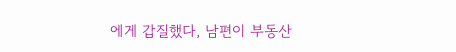에게 갑질했다, 남편이 부동산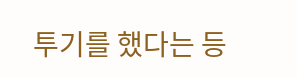투기를 했다는 등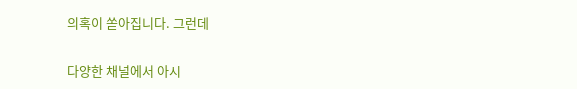의혹이 쏟아집니다. 그런데


다양한 채널에서 아시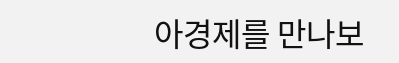아경제를 만나보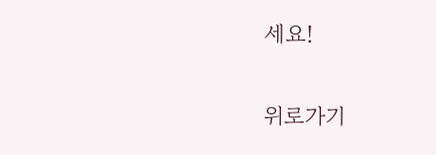세요!

위로가기